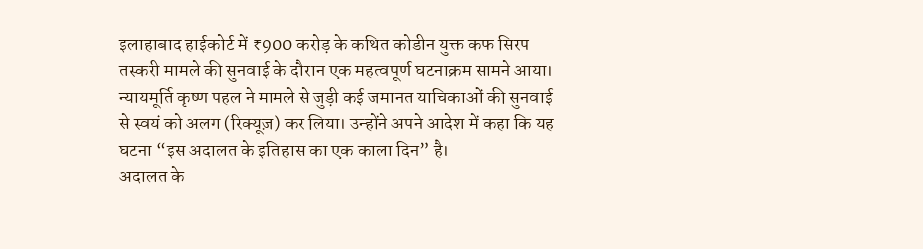इलाहाबाद हाईकोर्ट में ₹900 करोड़ के कथित कोडीन युक्त कफ सिरप तस्करी मामले की सुनवाई के दौरान एक महत्वपूर्ण घटनाक्रम सामने आया। न्यायमूर्ति कृष्ण पहल ने मामले से जुड़ी कई जमानत याचिकाओं की सुनवाई से स्वयं को अलग (रिक्यूज़) कर लिया। उन्होंने अपने आदेश में कहा कि यह घटना “इस अदालत के इतिहास का एक काला दिन” है।
अदालत के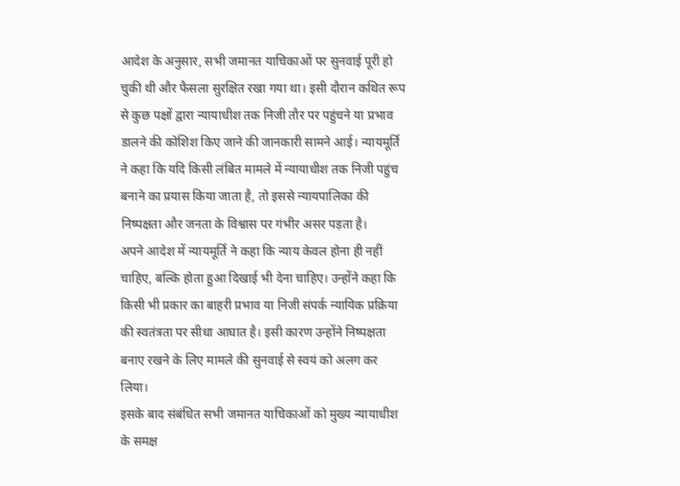आदेश के अनुसार, सभी जमानत याचिकाओं पर सुनवाई पूरी हो चुकी थी और फैसला सुरक्षित रखा गया था। इसी दौरान कथित रूप से कुछ पक्षों द्वारा न्यायाधीश तक निजी तौर पर पहुंचने या प्रभाव डालने की कोशिश किए जाने की जानकारी सामने आई। न्यायमूर्ति ने कहा कि यदि किसी लंबित मामले में न्यायाधीश तक निजी पहुंच बनाने का प्रयास किया जाता है, तो इससे न्यायपालिका की निष्पक्षता और जनता के विश्वास पर गंभीर असर पड़ता है।
अपने आदेश में न्यायमूर्ति ने कहा कि न्याय केवल होना ही नहीं चाहिए, बल्कि होता हुआ दिखाई भी देना चाहिए। उन्होंने कहा कि किसी भी प्रकार का बाहरी प्रभाव या निजी संपर्क न्यायिक प्रक्रिया की स्वतंत्रता पर सीधा आघात है। इसी कारण उन्होंने निष्पक्षता बनाए रखने के लिए मामले की सुनवाई से स्वयं को अलग कर लिया।
इसके बाद संबंधित सभी जमानत याचिकाओं को मुख्य न्यायाधीश के समक्ष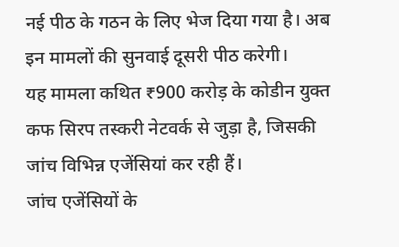नई पीठ के गठन के लिए भेज दिया गया है। अब इन मामलों की सुनवाई दूसरी पीठ करेगी।
यह मामला कथित ₹900 करोड़ के कोडीन युक्त कफ सिरप तस्करी नेटवर्क से जुड़ा है, जिसकी जांच विभिन्न एजेंसियां कर रही हैं।
जांच एजेंसियों के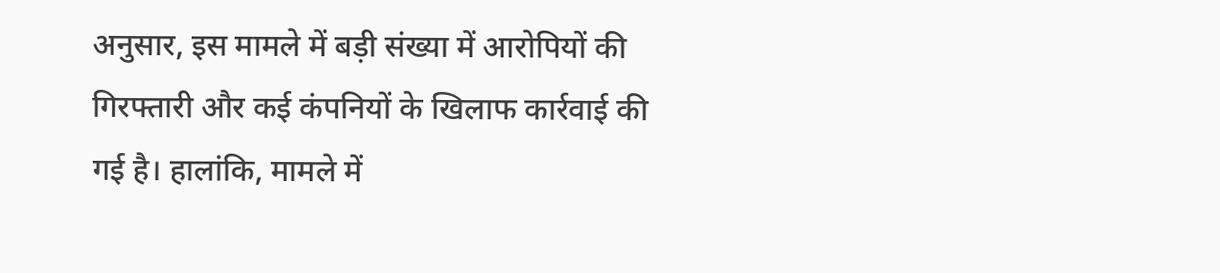अनुसार, इस मामले में बड़ी संख्या में आरोपियों की गिरफ्तारी और कई कंपनियों के खिलाफ कार्रवाई की गई है। हालांकि, मामले में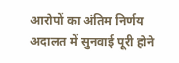आरोपों का अंतिम निर्णय अदालत में सुनवाई पूरी होने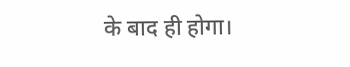के बाद ही होगा।